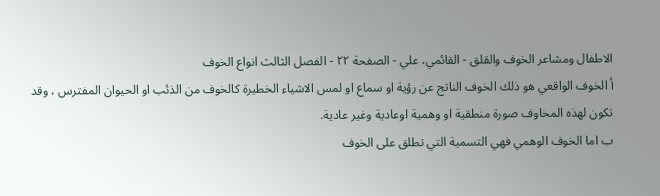الاطفال ومشاعر الخوف والقلق - القائمي، علي - الصفحة ٢٢ - الفصل الثالث انواع الخوف
أ الخوف الواقعي هو ذلك الخوف الناتج عن رؤية او سماع او لمس الاشياء الخطيرة كالخوف من الذئب او الحيوان المفترس ، وقد تكون لهذه المخاوف صورة منطقية او وهمية اوعادية وغير عادية.
ب اما الخوف الوهمي فهي التسمية التي تطلق على الخوف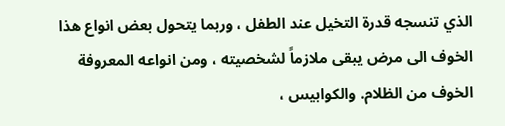الذي تنسجه قدرة التخيل عند الطفل ، وربما يتحول بعض انواع هذا الخوف الى مرض يبقى ملازماً لشخصيته ، ومن انواعه المعروفة الخوف من الظلام. والكوابيس ،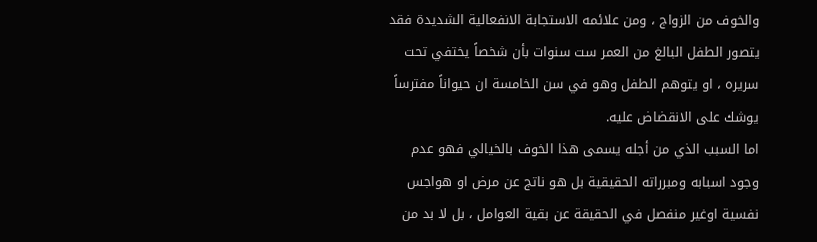والخوف من الزواج ، ومن علائمه الاستجابة الانفعالية الشديدة فقد يتصور الطفل البالغ من العمر ست سنوات بأن شخصاً يختفي تحت سريره ، او يتوهم الطفل وهو في سن الخامسة ان حيواناً مفترساً يوشك على الانقضاض عليه.
اما السبب الذي من أجله يسمى هذا الخوف بالخيالي فهو عدم وجود اسبابه ومبرراته الحقيقية بل هو ناتج عن مرض او هواجس نفسية اوغير منفصل في الحقيقة عن بقية العوامل ، بل لا بد من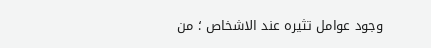وجود عوامل تثيره عند الاشخاص ؛ من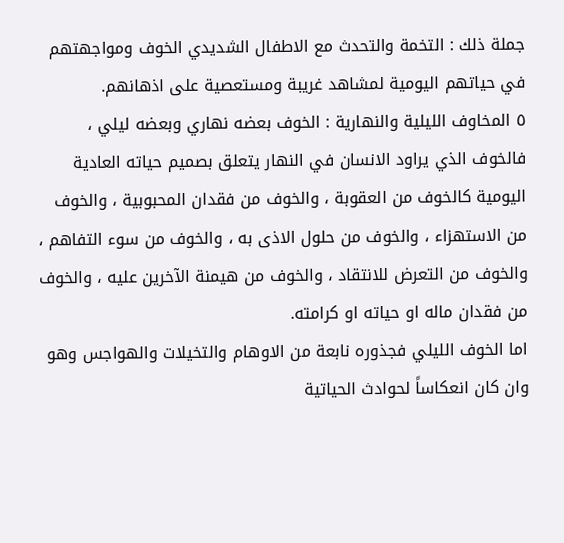جملة ذلك : التخمة والتحدث مع الاطفال الشديدي الخوف ومواجهتهم في حياتهم اليومية لمشاهد غريبة ومستعصية على اذهانهم.
٥ المخاوف الليلية والنهارية : الخوف بعضه نهاري وبعضه ليلي ، فالخوف الذي يراود الانسان في النهار يتعلق بصميم حياته العادية اليومية كالخوف من العقوبة ، والخوف من فقدان المحبوبية ، والخوف من الاستهزاء ، والخوف من حلول الاذى به ، والخوف من سوء التفاهم ، والخوف من التعرض للانتقاد ، والخوف من هيمنة الآخرين عليه ، والخوف من فقدان ماله او حياته او كرامته.
اما الخوف الليلي فجذوره نابعة من الاوهام والتخيلات والهواجس وهو وان كان انعكاساً لحوادث الحياتية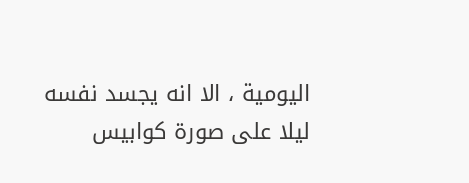اليومية ، الا انه يجسد نفسه ليلا على صورة كوابيس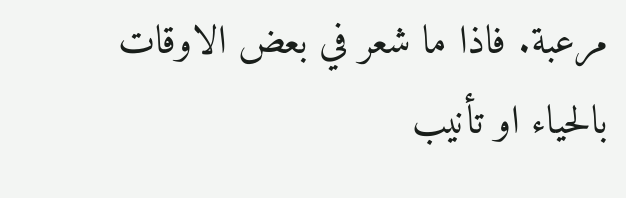مرعبة. فاذا ما شعر في بعض الاوقات بالحياء او تأنيب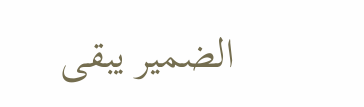الضمير يبقى